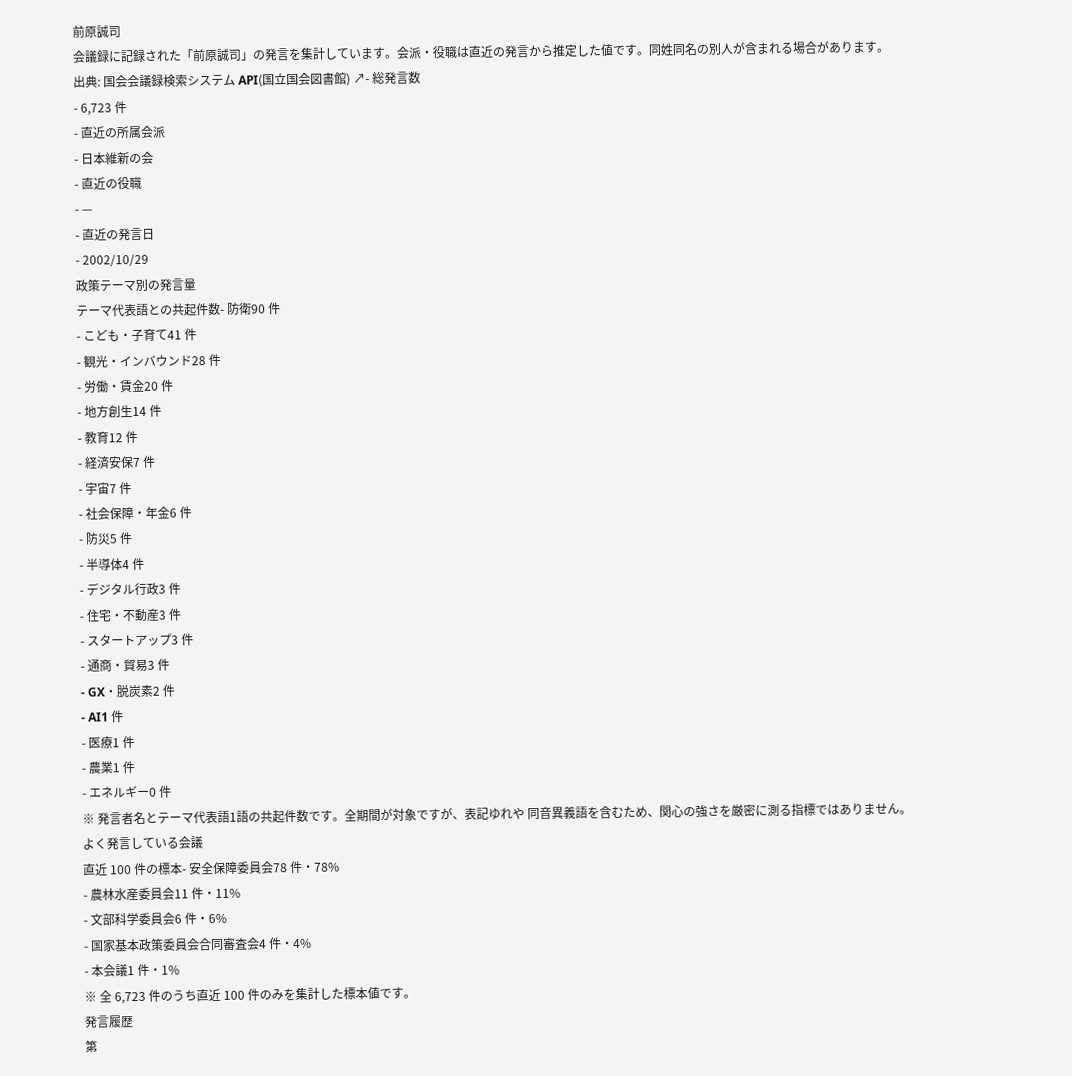前原誠司
会議録に記録された「前原誠司」の発言を集計しています。会派・役職は直近の発言から推定した値です。同姓同名の別人が含まれる場合があります。
出典: 国会会議録検索システム API(国立国会図書館) ↗- 総発言数
- 6,723 件
- 直近の所属会派
- 日本維新の会
- 直近の役職
- —
- 直近の発言日
- 2002/10/29
政策テーマ別の発言量
テーマ代表語との共起件数- 防衛90 件
- こども・子育て41 件
- 観光・インバウンド28 件
- 労働・賃金20 件
- 地方創生14 件
- 教育12 件
- 経済安保7 件
- 宇宙7 件
- 社会保障・年金6 件
- 防災5 件
- 半導体4 件
- デジタル行政3 件
- 住宅・不動産3 件
- スタートアップ3 件
- 通商・貿易3 件
- GX・脱炭素2 件
- AI1 件
- 医療1 件
- 農業1 件
- エネルギー0 件
※ 発言者名とテーマ代表語1語の共起件数です。全期間が対象ですが、表記ゆれや 同音異義語を含むため、関心の強さを厳密に測る指標ではありません。
よく発言している会議
直近 100 件の標本- 安全保障委員会78 件・78%
- 農林水産委員会11 件・11%
- 文部科学委員会6 件・6%
- 国家基本政策委員会合同審査会4 件・4%
- 本会議1 件・1%
※ 全 6,723 件のうち直近 100 件のみを集計した標本値です。
発言履歴
第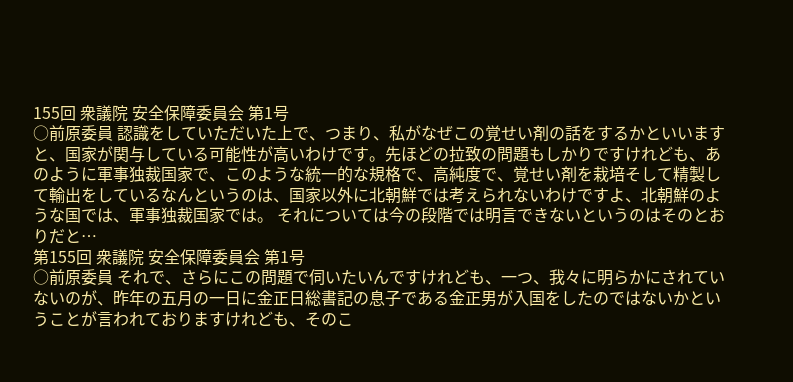155回 衆議院 安全保障委員会 第1号
○前原委員 認識をしていただいた上で、つまり、私がなぜこの覚せい剤の話をするかといいますと、国家が関与している可能性が高いわけです。先ほどの拉致の問題もしかりですけれども、あのように軍事独裁国家で、このような統一的な規格で、高純度で、覚せい剤を栽培そして精製して輸出をしているなんというのは、国家以外に北朝鮮では考えられないわけですよ、北朝鮮のような国では、軍事独裁国家では。 それについては今の段階では明言できないというのはそのとおりだと…
第155回 衆議院 安全保障委員会 第1号
○前原委員 それで、さらにこの問題で伺いたいんですけれども、一つ、我々に明らかにされていないのが、昨年の五月の一日に金正日総書記の息子である金正男が入国をしたのではないかということが言われておりますけれども、そのこ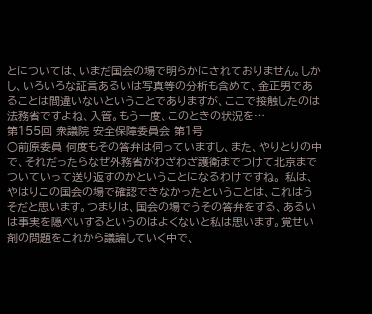とについては、いまだ国会の場で明らかにされておりません。しかし、いろいろな証言あるいは写真等の分析も含めて、金正男であることは間違いないということでありますが、ここで接触したのは法務省ですよね、入管。もう一度、このときの状況を…
第155回 衆議院 安全保障委員会 第1号
○前原委員 何度もその答弁は伺っていますし、また、やりとりの中で、それだったらなぜ外務省がわざわざ護衛までつけて北京までついていって送り返すのかということになるわけですね。 私は、やはりこの国会の場で確認できなかったということは、これはうそだと思います。つまりは、国会の場でうその答弁をする、あるいは事実を隠ぺいするというのはよくないと私は思います。覚せい剤の問題をこれから議論していく中で、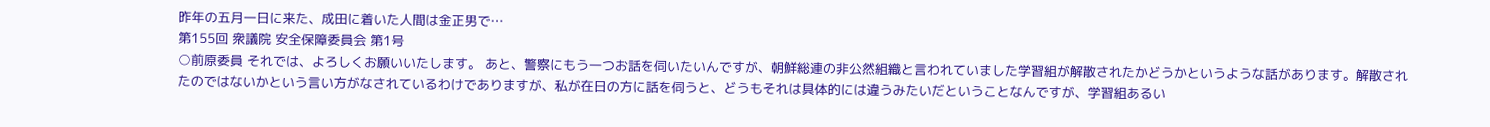昨年の五月一日に来た、成田に着いた人間は金正男で…
第155回 衆議院 安全保障委員会 第1号
○前原委員 それでは、よろしくお願いいたします。 あと、警察にもう一つお話を伺いたいんですが、朝鮮総連の非公然組織と言われていました学習組が解散されたかどうかというような話があります。解散されたのではないかという言い方がなされているわけでありますが、私が在日の方に話を伺うと、どうもそれは具体的には違うみたいだということなんですが、学習組あるい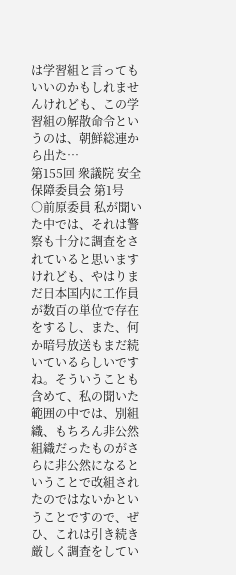は学習組と言ってもいいのかもしれませんけれども、この学習組の解散命令というのは、朝鮮総連から出た…
第155回 衆議院 安全保障委員会 第1号
○前原委員 私が聞いた中では、それは警察も十分に調査をされていると思いますけれども、やはりまだ日本国内に工作員が数百の単位で存在をするし、また、何か暗号放送もまだ続いているらしいですね。そういうことも含めて、私の聞いた範囲の中では、別組織、もちろん非公然組織だったものがさらに非公然になるということで改組されたのではないかということですので、ぜひ、これは引き続き厳しく調査をしてい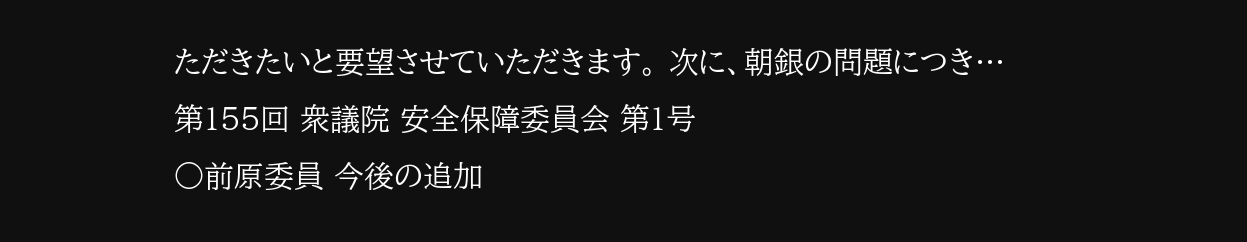ただきたいと要望させていただきます。 次に、朝銀の問題につき…
第155回 衆議院 安全保障委員会 第1号
○前原委員 今後の追加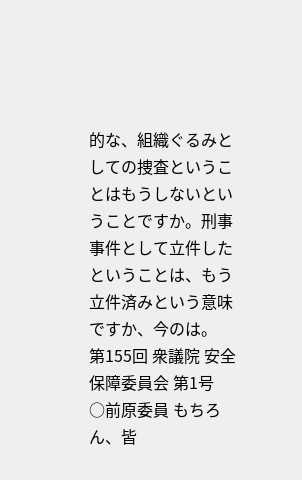的な、組織ぐるみとしての捜査ということはもうしないということですか。刑事事件として立件したということは、もう立件済みという意味ですか、今のは。
第155回 衆議院 安全保障委員会 第1号
○前原委員 もちろん、皆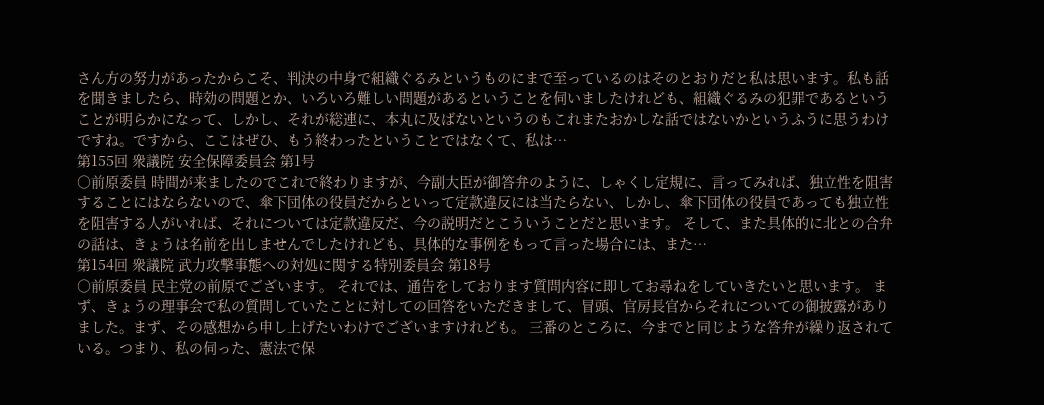さん方の努力があったからこそ、判決の中身で組織ぐるみというものにまで至っているのはそのとおりだと私は思います。私も話を聞きましたら、時効の問題とか、いろいろ難しい問題があるということを伺いましたけれども、組織ぐるみの犯罪であるということが明らかになって、しかし、それが総連に、本丸に及ばないというのもこれまたおかしな話ではないかというふうに思うわけですね。ですから、ここはぜひ、もう終わったということではなくて、私は…
第155回 衆議院 安全保障委員会 第1号
○前原委員 時間が来ましたのでこれで終わりますが、今副大臣が御答弁のように、しゃくし定規に、言ってみれば、独立性を阻害することにはならないので、傘下団体の役員だからといって定款違反には当たらない、しかし、傘下団体の役員であっても独立性を阻害する人がいれば、それについては定款違反だ、今の説明だとこういうことだと思います。 そして、また具体的に北との合弁の話は、きょうは名前を出しませんでしたけれども、具体的な事例をもって言った場合には、また…
第154回 衆議院 武力攻撃事態への対処に関する特別委員会 第18号
○前原委員 民主党の前原でございます。 それでは、通告をしております質問内容に即してお尋ねをしていきたいと思います。 まず、きょうの理事会で私の質問していたことに対しての回答をいただきまして、冒頭、官房長官からそれについての御披露がありました。まず、その感想から申し上げたいわけでございますけれども。 三番のところに、今までと同じような答弁が繰り返されている。つまり、私の伺った、憲法で保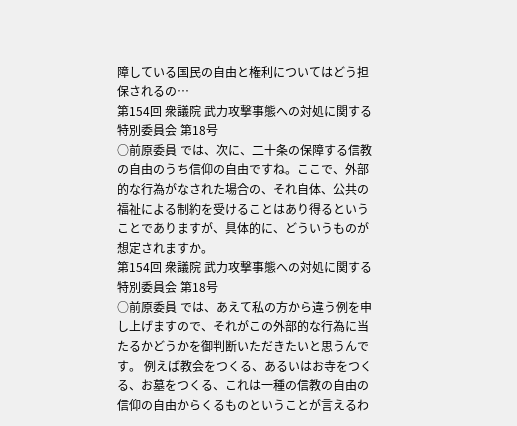障している国民の自由と権利についてはどう担保されるの…
第154回 衆議院 武力攻撃事態への対処に関する特別委員会 第18号
○前原委員 では、次に、二十条の保障する信教の自由のうち信仰の自由ですね。ここで、外部的な行為がなされた場合の、それ自体、公共の福祉による制約を受けることはあり得るということでありますが、具体的に、どういうものが想定されますか。
第154回 衆議院 武力攻撃事態への対処に関する特別委員会 第18号
○前原委員 では、あえて私の方から違う例を申し上げますので、それがこの外部的な行為に当たるかどうかを御判断いただきたいと思うんです。 例えば教会をつくる、あるいはお寺をつくる、お墓をつくる、これは一種の信教の自由の信仰の自由からくるものということが言えるわ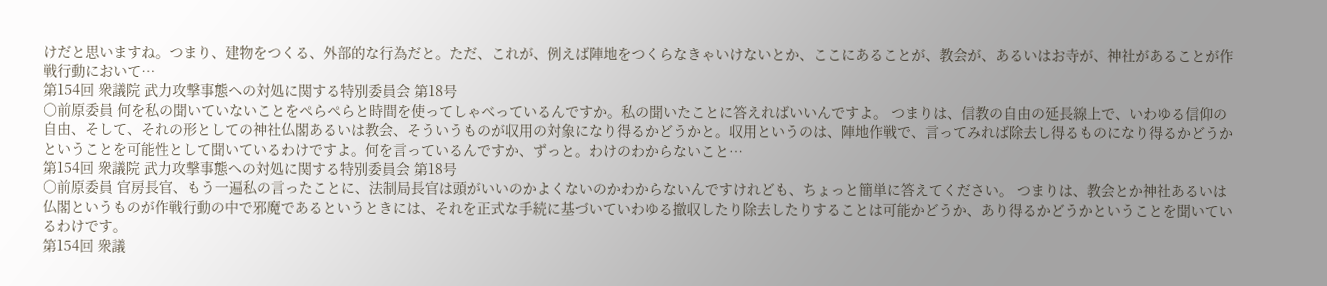けだと思いますね。つまり、建物をつくる、外部的な行為だと。ただ、これが、例えば陣地をつくらなきゃいけないとか、ここにあることが、教会が、あるいはお寺が、神社があることが作戦行動において…
第154回 衆議院 武力攻撃事態への対処に関する特別委員会 第18号
○前原委員 何を私の聞いていないことをぺらぺらと時間を使ってしゃべっているんですか。私の聞いたことに答えればいいんですよ。 つまりは、信教の自由の延長線上で、いわゆる信仰の自由、そして、それの形としての神社仏閣あるいは教会、そういうものが収用の対象になり得るかどうかと。収用というのは、陣地作戦で、言ってみれば除去し得るものになり得るかどうかということを可能性として聞いているわけですよ。何を言っているんですか、ずっと。わけのわからないこと…
第154回 衆議院 武力攻撃事態への対処に関する特別委員会 第18号
○前原委員 官房長官、もう一遍私の言ったことに、法制局長官は頭がいいのかよくないのかわからないんですけれども、ちょっと簡単に答えてください。 つまりは、教会とか神社あるいは仏閣というものが作戦行動の中で邪魔であるというときには、それを正式な手続に基づいていわゆる撤収したり除去したりすることは可能かどうか、あり得るかどうかということを聞いているわけです。
第154回 衆議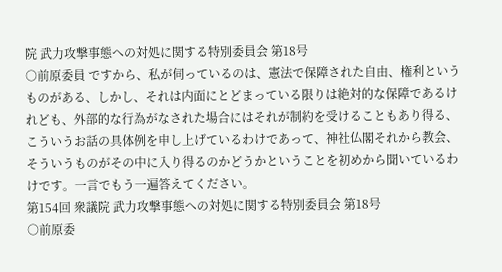院 武力攻撃事態への対処に関する特別委員会 第18号
○前原委員 ですから、私が伺っているのは、憲法で保障された自由、権利というものがある、しかし、それは内面にとどまっている限りは絶対的な保障であるけれども、外部的な行為がなされた場合にはそれが制約を受けることもあり得る、こういうお話の具体例を申し上げているわけであって、神社仏閣それから教会、そういうものがその中に入り得るのかどうかということを初めから聞いているわけです。一言でもう一遍答えてください。
第154回 衆議院 武力攻撃事態への対処に関する特別委員会 第18号
○前原委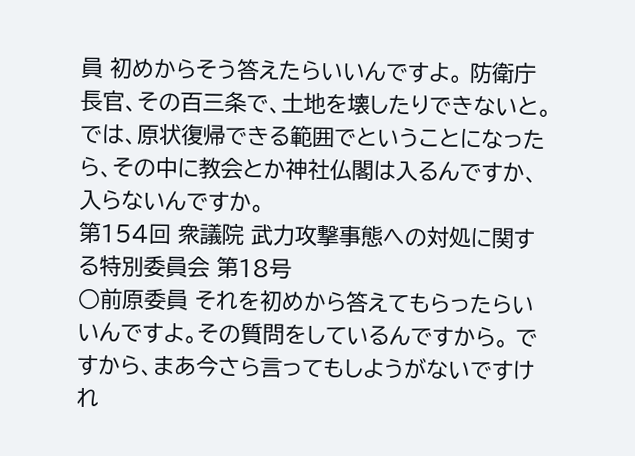員 初めからそう答えたらいいんですよ。 防衛庁長官、その百三条で、土地を壊したりできないと。では、原状復帰できる範囲でということになったら、その中に教会とか神社仏閣は入るんですか、入らないんですか。
第154回 衆議院 武力攻撃事態への対処に関する特別委員会 第18号
○前原委員 それを初めから答えてもらったらいいんですよ。その質問をしているんですから。 ですから、まあ今さら言ってもしようがないですけれ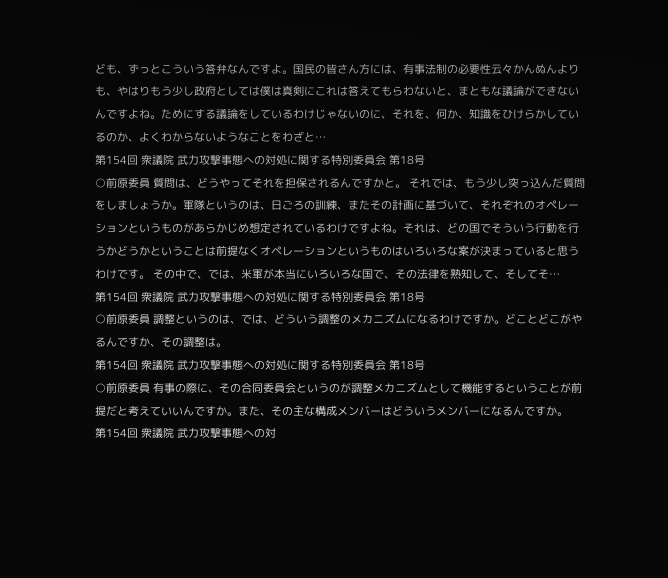ども、ずっとこういう答弁なんですよ。国民の皆さん方には、有事法制の必要性云々かんぬんよりも、やはりもう少し政府としては僕は真剣にこれは答えてもらわないと、まともな議論ができないんですよね。ためにする議論をしているわけじゃないのに、それを、何か、知識をひけらかしているのか、よくわからないようなことをわざと…
第154回 衆議院 武力攻撃事態への対処に関する特別委員会 第18号
○前原委員 質問は、どうやってそれを担保されるんですかと。 それでは、もう少し突っ込んだ質問をしましょうか。軍隊というのは、日ごろの訓練、またその計画に基づいて、それぞれのオペレーションというものがあらかじめ想定されているわけですよね。それは、どの国でそういう行動を行うかどうかということは前提なくオペレーションというものはいろいろな案が決まっていると思うわけです。 その中で、では、米軍が本当にいろいろな国で、その法律を熟知して、そしてそ…
第154回 衆議院 武力攻撃事態への対処に関する特別委員会 第18号
○前原委員 調整というのは、では、どういう調整のメカニズムになるわけですか。どことどこがやるんですか、その調整は。
第154回 衆議院 武力攻撃事態への対処に関する特別委員会 第18号
○前原委員 有事の際に、その合同委員会というのが調整メカニズムとして機能するということが前提だと考えていいんですか。また、その主な構成メンバーはどういうメンバーになるんですか。
第154回 衆議院 武力攻撃事態への対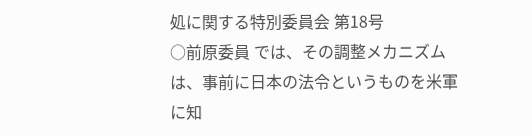処に関する特別委員会 第18号
○前原委員 では、その調整メカニズムは、事前に日本の法令というものを米軍に知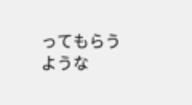ってもらうような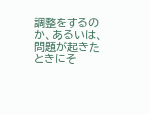調整をするのか、あるいは、問題が起きたときにそ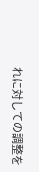れに対しての調整を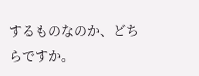するものなのか、どちらですか。